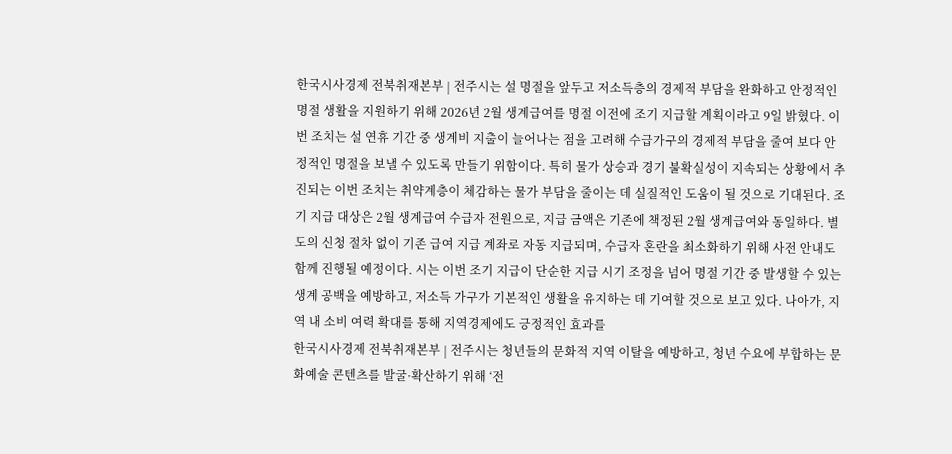한국시사경제 전북취재본부 | 전주시는 설 명절을 앞두고 저소득층의 경제적 부담을 완화하고 안정적인 명절 생활을 지원하기 위해 2026년 2월 생계급여를 명절 이전에 조기 지급할 계획이라고 9일 밝혔다. 이번 조치는 설 연휴 기간 중 생계비 지출이 늘어나는 점을 고려해 수급가구의 경제적 부담을 줄여 보다 안정적인 명절을 보낼 수 있도록 만들기 위함이다. 특히 물가 상승과 경기 불확실성이 지속되는 상황에서 추진되는 이번 조치는 취약계층이 체감하는 물가 부담을 줄이는 데 실질적인 도움이 될 것으로 기대된다. 조기 지급 대상은 2월 생계급여 수급자 전원으로, 지급 금액은 기존에 책정된 2월 생계급여와 동일하다. 별도의 신청 절차 없이 기존 급여 지급 계좌로 자동 지급되며, 수급자 혼란을 최소화하기 위해 사전 안내도 함께 진행될 예정이다. 시는 이번 조기 지급이 단순한 지급 시기 조정을 넘어 명절 기간 중 발생할 수 있는 생계 공백을 예방하고, 저소득 가구가 기본적인 생활을 유지하는 데 기여할 것으로 보고 있다. 나아가, 지역 내 소비 여력 확대를 통해 지역경제에도 긍정적인 효과를
한국시사경제 전북취재본부 | 전주시는 청년들의 문화적 지역 이탈을 예방하고, 청년 수요에 부합하는 문화예술 콘텐츠를 발굴·확산하기 위해 ‘전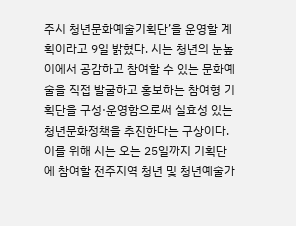주시 청년문화예술기획단’을 운영할 계획이라고 9일 밝혔다. 시는 청년의 눈높이에서 공감하고 참여할 수 있는 문화예술을 직접 발굴하고 홍보하는 참여형 기획단을 구성·운영함으로써 실효성 있는 청년문화정책을 추진한다는 구상이다. 이를 위해 시는 오는 25일까지 기획단에 참여할 전주지역 청년 및 청년예술가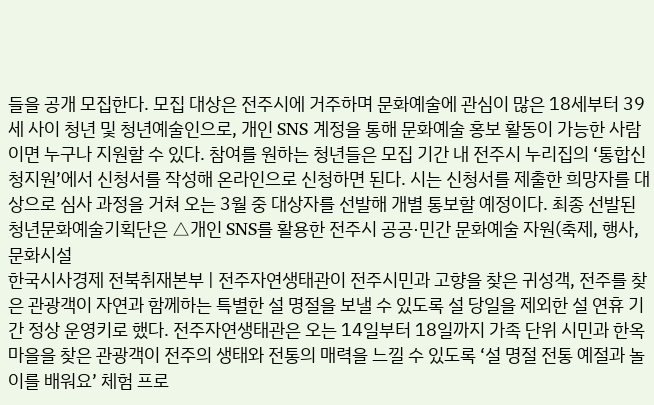들을 공개 모집한다. 모집 대상은 전주시에 거주하며 문화예술에 관심이 많은 18세부터 39세 사이 청년 및 청년예술인으로, 개인 SNS 계정을 통해 문화예술 홍보 활동이 가능한 사람이면 누구나 지원할 수 있다. 참여를 원하는 청년들은 모집 기간 내 전주시 누리집의 ‘통합신청지원’에서 신청서를 작성해 온라인으로 신청하면 된다. 시는 신청서를 제출한 희망자를 대상으로 심사 과정을 거쳐 오는 3월 중 대상자를 선발해 개별 통보할 예정이다. 최종 선발된 청년문화예술기획단은 △개인 SNS를 활용한 전주시 공공·민간 문화예술 자원(축제, 행사, 문화시설
한국시사경제 전북취재본부 | 전주자연생태관이 전주시민과 고향을 찾은 귀성객, 전주를 찾은 관광객이 자연과 함께하는 특별한 설 명절을 보낼 수 있도록 설 당일을 제외한 설 연휴 기간 정상 운영키로 했다. 전주자연생태관은 오는 14일부터 18일까지 가족 단위 시민과 한옥마을을 찾은 관광객이 전주의 생태와 전통의 매력을 느낄 수 있도록 ‘설 명절 전통 예절과 놀이를 배워요’ 체험 프로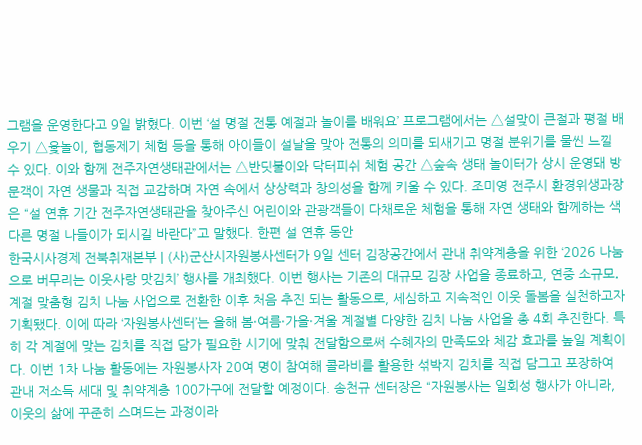그램을 운영한다고 9일 밝혔다. 이번 ‘설 명절 전통 예절과 놀이를 배워요’ 프로그램에서는 △설맞이 큰절과 평절 배우기 △윷놀이, 협동제기 체험 등을 통해 아이들이 설날을 맞아 전통의 의미를 되새기고 명절 분위기를 물씬 느낄 수 있다. 이와 함께 전주자연생태관에서는 △반딧불이와 닥터피쉬 체험 공간 △숲속 생태 놀이터가 상시 운영돼 방문객이 자연 생물과 직접 교감하며 자연 속에서 상상력과 창의성을 함께 키울 수 있다. 조미영 전주시 환경위생과장은 “설 연휴 기간 전주자연생태관을 찾아주신 어린이와 관광객들이 다채로운 체험을 통해 자연 생태와 함께하는 색다른 명절 나들이가 되시길 바란다”고 말했다. 한편 설 연휴 동안
한국시사경제 전북취재본부 | (사)군산시자원봉사센터가 9일 센터 김장공간에서 관내 취약계층을 위한 ‘2026 나눔으로 버무리는 이웃사랑 맛김치’ 행사를 개최했다. 이번 행사는 기존의 대규모 김장 사업을 종료하고, 연중 소규모․계절 맞춤형 김치 나눔 사업으로 전환한 이후 처음 추진 되는 활동으로, 세심하고 지속적인 이웃 돌봄을 실천하고자 기획됐다. 이에 따라 ‘자원봉사센터’는 올해 봄·여름·가을·겨울 계절별 다양한 김치 나눔 사업을 총 4회 추진한다. 특히 각 계절에 맞는 김치를 직접 담가 필요한 시기에 맞춰 전달함으로써 수혜자의 만족도와 체감 효과를 높일 계획이다. 이번 1차 나눔 활동에는 자원봉사자 20여 명이 참여해 콜라비를 활용한 섞박지 김치를 직접 담그고 포장하여 관내 저소득 세대 및 취약계층 100가구에 전달할 예정이다. 송천규 센터장은 “자원봉사는 일회성 행사가 아니라, 이웃의 삶에 꾸준히 스며드는 과정이라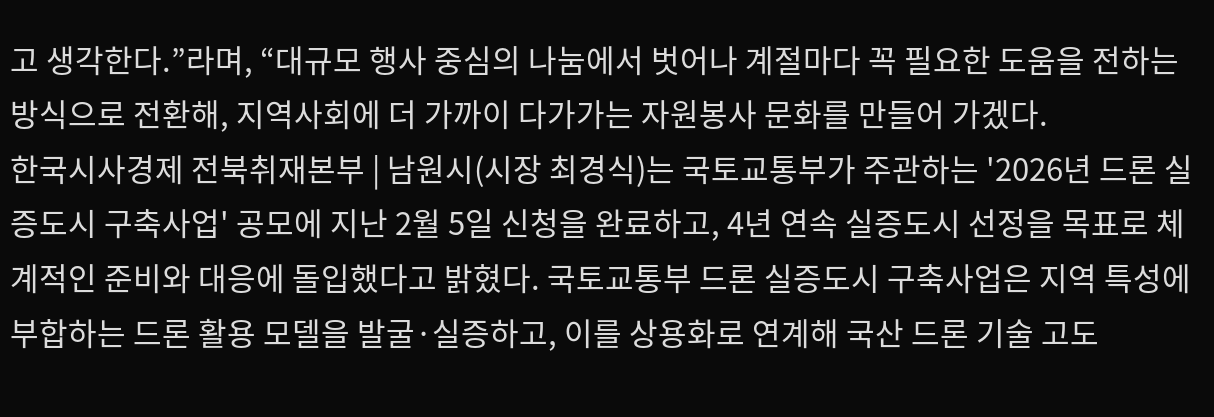고 생각한다.”라며, “대규모 행사 중심의 나눔에서 벗어나 계절마다 꼭 필요한 도움을 전하는 방식으로 전환해, 지역사회에 더 가까이 다가가는 자원봉사 문화를 만들어 가겠다.
한국시사경제 전북취재본부 | 남원시(시장 최경식)는 국토교통부가 주관하는 '2026년 드론 실증도시 구축사업' 공모에 지난 2월 5일 신청을 완료하고, 4년 연속 실증도시 선정을 목표로 체계적인 준비와 대응에 돌입했다고 밝혔다. 국토교통부 드론 실증도시 구축사업은 지역 특성에 부합하는 드론 활용 모델을 발굴·실증하고, 이를 상용화로 연계해 국산 드론 기술 고도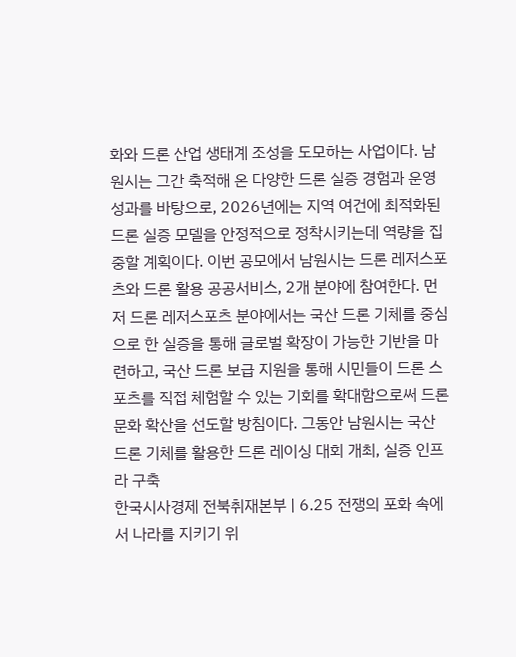화와 드론 산업 생태계 조성을 도모하는 사업이다. 남원시는 그간 축적해 온 다양한 드론 실증 경험과 운영 성과를 바탕으로, 2026년에는 지역 여건에 최적화된 드론 실증 모델을 안정적으로 정착시키는데 역량을 집중할 계획이다. 이번 공모에서 남원시는 드론 레저스포츠와 드론 활용 공공서비스, 2개 분야에 참여한다. 먼저 드론 레저스포츠 분야에서는 국산 드론 기체를 중심으로 한 실증을 통해 글로벌 확장이 가능한 기반을 마련하고, 국산 드론 보급 지원을 통해 시민들이 드론 스포츠를 직접 체험할 수 있는 기회를 확대함으로써 드론 문화 확산을 선도할 방침이다. 그동안 남원시는 국산 드론 기체를 활용한 드론 레이싱 대회 개최, 실증 인프라 구축
한국시사경제 전북취재본부 | 6.25 전쟁의 포화 속에서 나라를 지키기 위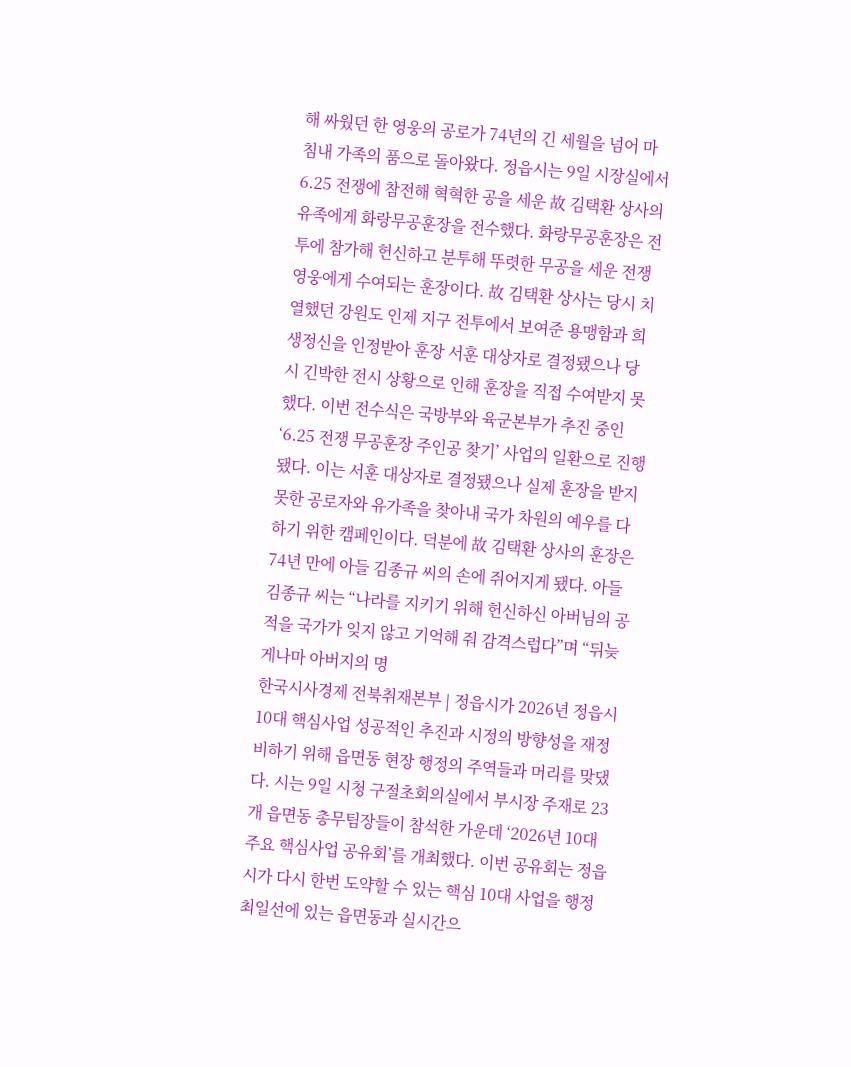해 싸웠던 한 영웅의 공로가 74년의 긴 세월을 넘어 마침내 가족의 품으로 돌아왔다. 정읍시는 9일 시장실에서 6.25 전쟁에 참전해 혁혁한 공을 세운 故 김택환 상사의 유족에게 화랑무공훈장을 전수했다. 화랑무공훈장은 전투에 참가해 헌신하고 분투해 뚜렷한 무공을 세운 전쟁 영웅에게 수여되는 훈장이다. 故 김택환 상사는 당시 치열했던 강원도 인제 지구 전투에서 보여준 용맹함과 희생정신을 인정받아 훈장 서훈 대상자로 결정됐으나 당시 긴박한 전시 상황으로 인해 훈장을 직접 수여받지 못했다. 이번 전수식은 국방부와 육군본부가 추진 중인 ‘6.25 전쟁 무공훈장 주인공 찾기’ 사업의 일환으로 진행됐다. 이는 서훈 대상자로 결정됐으나 실제 훈장을 받지 못한 공로자와 유가족을 찾아내 국가 차원의 예우를 다하기 위한 캠페인이다. 덕분에 故 김택환 상사의 훈장은 74년 만에 아들 김종규 씨의 손에 쥐어지게 됐다. 아들 김종규 씨는 “나라를 지키기 위해 헌신하신 아버님의 공적을 국가가 잊지 않고 기억해 줘 감격스럽다”며 “뒤늦게나마 아버지의 명
한국시사경제 전북취재본부 | 정읍시가 2026년 정읍시 10대 핵심사업 성공적인 추진과 시정의 방향성을 재정비하기 위해 읍면동 현장 행정의 주역들과 머리를 맞댔다. 시는 9일 시청 구절초회의실에서 부시장 주재로 23개 읍면동 총무팀장들이 참석한 가운데 ‘2026년 10대 주요 핵심사업 공유회’를 개최했다. 이번 공유회는 정읍시가 다시 한번 도약할 수 있는 핵심 10대 사업을 행정 최일선에 있는 읍면동과 실시간으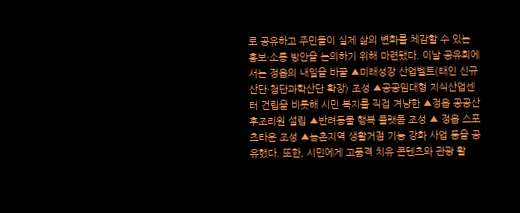로 공유하고 주민들이 실제 삶의 변화를 체감할 수 있는 홍보·소통 방안을 논의하기 위해 마련됐다. 이날 공유회에서는 정읍의 내일을 바꿀 ▲미래성장 산업벨트(태인 신규 산단·첨단과학산단 확장) 조성 ▲공공임대형 지식산업센터 건립을 비롯해 시민 복지를 직접 겨냥한 ▲정읍 공공산후조리원 설립 ▲반려동물 행복 플랫폼 조성 ▲ 정읍 스포츠타운 조성 ▲농촌지역 생활거점 기능 강화 사업 등을 공유했다. 또한, 시민에게 고품격 치유 콘텐츠와 관광 활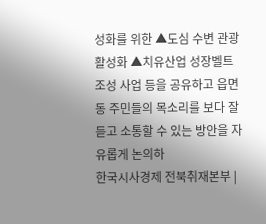성화를 위한 ▲도심 수변 관광 활성화 ▲치유산업 성장벨트 조성 사업 등을 공유하고 읍면동 주민들의 목소리를 보다 잘 듣고 소통할 수 있는 방안을 자유롭게 논의하
한국시사경제 전북취재본부 |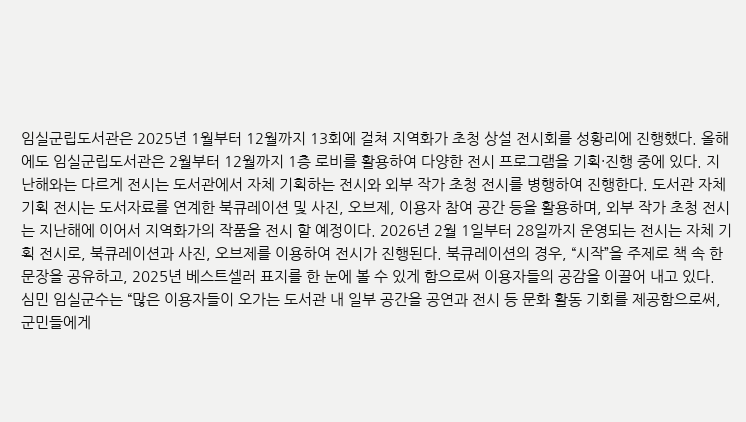임실군립도서관은 2025년 1월부터 12월까지 13회에 걸쳐 지역화가 초청 상설 전시회를 성황리에 진행했다. 올해에도 임실군립도서관은 2월부터 12월까지 1층 로비를 활용하여 다양한 전시 프로그램을 기획·진행 중에 있다. 지난해와는 다르게 전시는 도서관에서 자체 기획하는 전시와 외부 작가 초청 전시를 병행하여 진행한다. 도서관 자체 기획 전시는 도서자료를 연계한 북큐레이션 및 사진, 오브제, 이용자 참여 공간 등을 활용하며, 외부 작가 초청 전시는 지난해에 이어서 지역화가의 작품을 전시 할 예정이다. 2026년 2월 1일부터 28일까지 운영되는 전시는 자체 기획 전시로, 북큐레이션과 사진, 오브제를 이용하여 전시가 진행된다. 북큐레이션의 경우, “시작”을 주제로 책 속 한 문장을 공유하고, 2025년 베스트셀러 표지를 한 눈에 볼 수 있게 함으로써 이용자들의 공감을 이끌어 내고 있다. 심민 임실군수는 “많은 이용자들이 오가는 도서관 내 일부 공간을 공연과 전시 등 문화 활동 기회를 제공함으로써, 군민들에게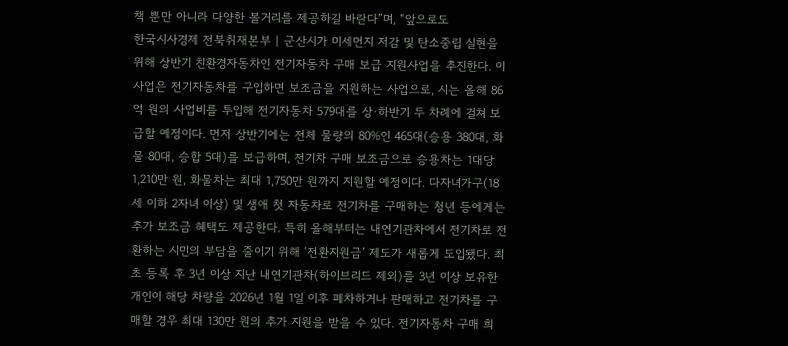책 뿐만 아니라 다양한 볼거리를 제공하길 바란다”며, “앞으로도
한국시사경제 전북취재본부 | 군산시가 미세먼지 저감 및 탄소중립 실현을 위해 상반기 친환경자동차인 전기자동차 구매 보급 지원사업을 추진한다. 이 사업은 전기자동차를 구입하면 보조금을 지원하는 사업으로, 시는 올해 86억 원의 사업비를 투입해 전기자동차 579대를 상·하반기 두 차례에 걸쳐 보급할 예정이다. 먼저 상반기에는 전체 물량의 80%인 465대(승용 380대, 화물 80대, 승합 5대)를 보급하며, 전기차 구매 보조금으로 승용차는 1대당 1,210만 원, 화물차는 최대 1,750만 원까지 지원할 예정이다. 다자녀가구(18세 이하 2자녀 이상) 및 생애 첫 자동차로 전기차를 구매하는 청년 등에게는 추가 보조금 혜택도 제공한다. 특히 올해부터는 내연기관차에서 전기차로 전환하는 시민의 부담을 줄이기 위해 ‘전환지원금’ 제도가 새롭게 도입됐다. 최초 등록 후 3년 이상 지난 내연기관차(하이브리드 제외)를 3년 이상 보유한 개인이 해당 차량을 2026년 1월 1일 이후 폐차하거나 판매하고 전기차를 구매할 경우 최대 130만 원의 추가 지원을 받을 수 있다. 전기자동차 구매 희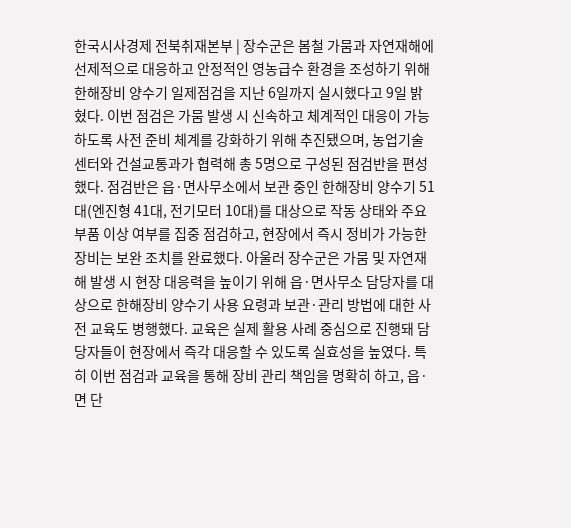한국시사경제 전북취재본부 | 장수군은 봄철 가뭄과 자연재해에 선제적으로 대응하고 안정적인 영농급수 환경을 조성하기 위해 한해장비 양수기 일제점검을 지난 6일까지 실시했다고 9일 밝혔다. 이번 점검은 가뭄 발생 시 신속하고 체계적인 대응이 가능하도록 사전 준비 체계를 강화하기 위해 추진됐으며, 농업기술센터와 건설교통과가 협력해 총 5명으로 구성된 점검반을 편성했다. 점검반은 읍·면사무소에서 보관 중인 한해장비 양수기 51대(엔진형 41대, 전기모터 10대)를 대상으로 작동 상태와 주요 부품 이상 여부를 집중 점검하고, 현장에서 즉시 정비가 가능한 장비는 보완 조치를 완료했다. 아울러 장수군은 가뭄 및 자연재해 발생 시 현장 대응력을 높이기 위해 읍·면사무소 담당자를 대상으로 한해장비 양수기 사용 요령과 보관·관리 방법에 대한 사전 교육도 병행했다. 교육은 실제 활용 사례 중심으로 진행돼 담당자들이 현장에서 즉각 대응할 수 있도록 실효성을 높였다. 특히 이번 점검과 교육을 통해 장비 관리 책임을 명확히 하고, 읍·면 단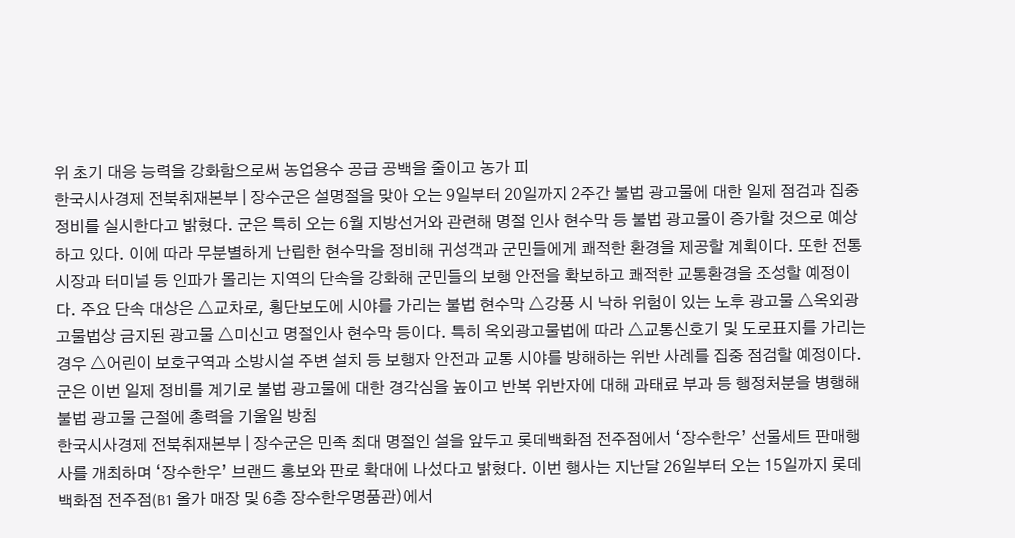위 초기 대응 능력을 강화함으로써 농업용수 공급 공백을 줄이고 농가 피
한국시사경제 전북취재본부 | 장수군은 설명절을 맞아 오는 9일부터 20일까지 2주간 불법 광고물에 대한 일제 점검과 집중 정비를 실시한다고 밝혔다. 군은 특히 오는 6월 지방선거와 관련해 명절 인사 현수막 등 불법 광고물이 증가할 것으로 예상하고 있다. 이에 따라 무분별하게 난립한 현수막을 정비해 귀성객과 군민들에게 쾌적한 환경을 제공할 계획이다. 또한 전통시장과 터미널 등 인파가 몰리는 지역의 단속을 강화해 군민들의 보행 안전을 확보하고 쾌적한 교통환경을 조성할 예정이다. 주요 단속 대상은 △교차로, 횡단보도에 시야를 가리는 불법 현수막 △강풍 시 낙하 위험이 있는 노후 광고물 △옥외광고물법상 금지된 광고물 △미신고 명절인사 현수막 등이다. 특히 옥외광고물법에 따라 △교통신호기 및 도로표지를 가리는 경우 △어린이 보호구역과 소방시설 주변 설치 등 보행자 안전과 교통 시야를 방해하는 위반 사례를 집중 점검할 예정이다. 군은 이번 일제 정비를 계기로 불법 광고물에 대한 경각심을 높이고 반복 위반자에 대해 과태료 부과 등 행정처분을 병행해 불법 광고물 근절에 총력을 기울일 방침
한국시사경제 전북취재본부 | 장수군은 민족 최대 명절인 설을 앞두고 롯데백화점 전주점에서 ‘장수한우’ 선물세트 판매행사를 개최하며 ‘장수한우’ 브랜드 홍보와 판로 확대에 나섰다고 밝혔다. 이번 행사는 지난달 26일부터 오는 15일까지 롯데백화점 전주점(B1 올가 매장 및 6층 장수한우명품관)에서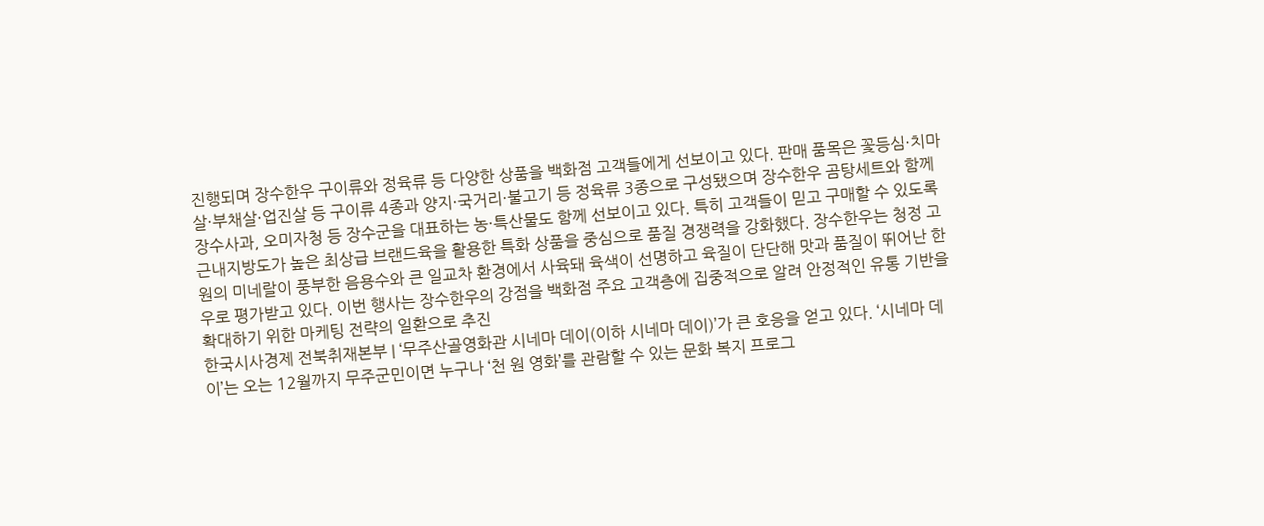진행되며 장수한우 구이류와 정육류 등 다양한 상품을 백화점 고객들에게 선보이고 있다. 판매 품목은 꽃등심·치마살·부채살·업진살 등 구이류 4종과 양지·국거리·불고기 등 정육류 3종으로 구성됐으며 장수한우 곰탕세트와 함께 장수사과, 오미자청 등 장수군을 대표하는 농·특산물도 함께 선보이고 있다. 특히 고객들이 믿고 구매할 수 있도록 근내지방도가 높은 최상급 브랜드육을 활용한 특화 상품을 중심으로 품질 경쟁력을 강화했다. 장수한우는 청정 고원의 미네랄이 풍부한 음용수와 큰 일교차 환경에서 사육돼 육색이 선명하고 육질이 단단해 맛과 품질이 뛰어난 한우로 평가받고 있다. 이번 행사는 장수한우의 강점을 백화점 주요 고객층에 집중적으로 알려 안정적인 유통 기반을 확대하기 위한 마케팅 전략의 일환으로 추진
한국시사경제 전북취재본부 | ‘무주산골영화관 시네마 데이(이하 시네마 데이)’가 큰 호응을 얻고 있다. ‘시네마 데이’는 오는 12월까지 무주군민이면 누구나 ‘천 원 영화’를 관람할 수 있는 문화 복지 프로그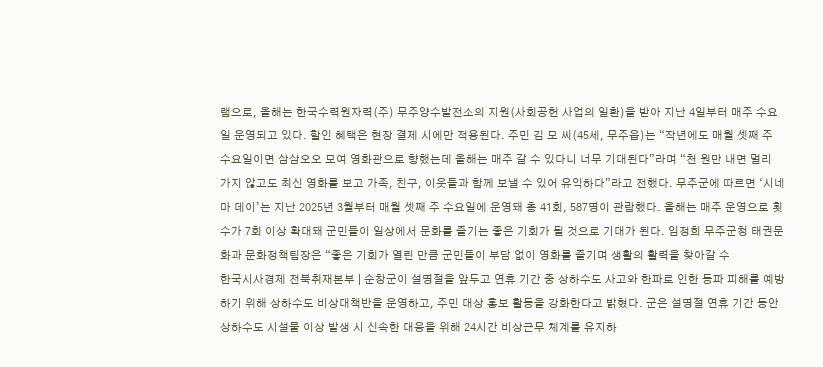램으로, 올해는 한국수력원자력(주) 무주양수발전소의 지원(사회공헌 사업의 일환)을 받아 지난 4일부터 매주 수요일 운영되고 있다. 할인 혜택은 현장 결제 시에만 적용된다. 주민 김 모 씨(45세, 무주읍)는 “작년에도 매월 셋째 주 수요일이면 삼삼오오 모여 영화관으로 향했는데 올해는 매주 갈 수 있다니 너무 기대된다”라며 “천 원만 내면 멀리 가지 않고도 최신 영화를 보고 가족, 친구, 이웃들과 함께 보낼 수 있어 유익하다”라고 전했다. 무주군에 따르면 ‘시네마 데이’는 지난 2025년 3월부터 매월 셋째 주 수요일에 운영돼 총 41회, 587명이 관람했다. 올해는 매주 운영으로 횟수가 7회 이상 확대돼 군민들이 일상에서 문화를 즐기는 좋은 기회가 될 것으로 기대가 된다. 임정희 무주군청 태권문화과 문화정책팀장은 “좋은 기회가 열린 만큼 군민들이 부담 없이 영화를 즐기며 생활의 활력을 찾아갈 수
한국시사경제 전북취재본부 | 순창군이 설명절을 앞두고 연휴 기간 중 상하수도 사고와 한파로 인한 동파 피해를 예방하기 위해 상하수도 비상대책반을 운영하고, 주민 대상 홍보 활동을 강화한다고 밝혔다. 군은 설명절 연휴 기간 동안 상하수도 시설물 이상 발생 시 신속한 대응을 위해 24시간 비상근무 체계를 유지하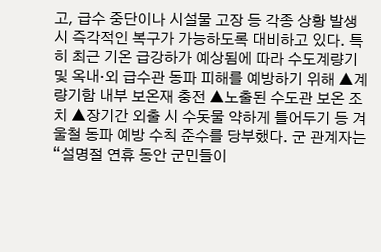고, 급수 중단이나 시설물 고장 등 각종 상황 발생 시 즉각적인 복구가 가능하도록 대비하고 있다. 특히 최근 기온 급강하가 예상됨에 따라 수도계량기 및 옥내‧외 급수관 동파 피해를 예방하기 위해 ▲계량기함 내부 보온재 충전 ▲노출된 수도관 보온 조치 ▲장기간 외출 시 수돗물 약하게 틀어두기 등 겨울철 동파 예방 수칙 준수를 당부했다. 군 관계자는 “설명절 연휴 동안 군민들이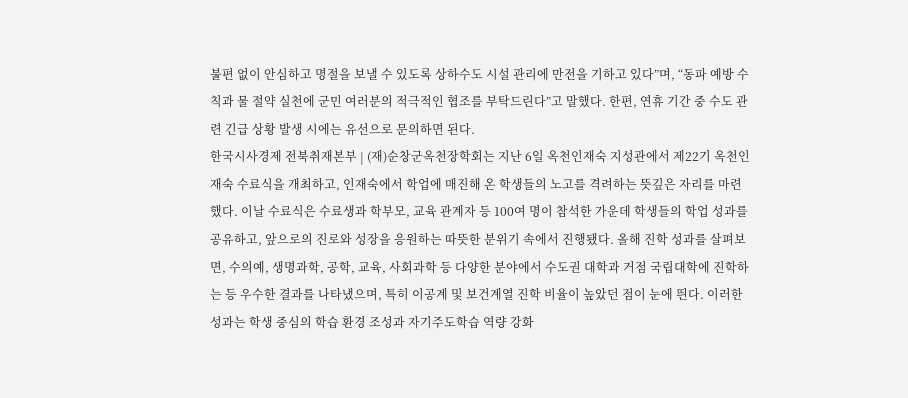불편 없이 안심하고 명절을 보낼 수 있도록 상하수도 시설 관리에 만전을 기하고 있다”며, “동파 예방 수칙과 물 절약 실천에 군민 여러분의 적극적인 협조를 부탁드린다”고 말했다. 한편, 연휴 기간 중 수도 관련 긴급 상황 발생 시에는 유선으로 문의하면 된다.
한국시사경제 전북취재본부 | (재)순창군옥천장학회는 지난 6일 옥천인재숙 지성관에서 제22기 옥천인재숙 수료식을 개최하고, 인재숙에서 학업에 매진해 온 학생들의 노고를 격려하는 뜻깊은 자리를 마련했다. 이날 수료식은 수료생과 학부모, 교육 관계자 등 100여 명이 참석한 가운데 학생들의 학업 성과를 공유하고, 앞으로의 진로와 성장을 응원하는 따뜻한 분위기 속에서 진행됐다. 올해 진학 성과를 살펴보면, 수의예, 생명과학, 공학, 교육, 사회과학 등 다양한 분야에서 수도권 대학과 거점 국립대학에 진학하는 등 우수한 결과를 나타냈으며, 특히 이공계 및 보건계열 진학 비율이 높았던 점이 눈에 띈다. 이러한 성과는 학생 중심의 학습 환경 조성과 자기주도학습 역량 강화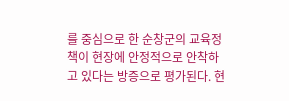를 중심으로 한 순창군의 교육정책이 현장에 안정적으로 안착하고 있다는 방증으로 평가된다. 현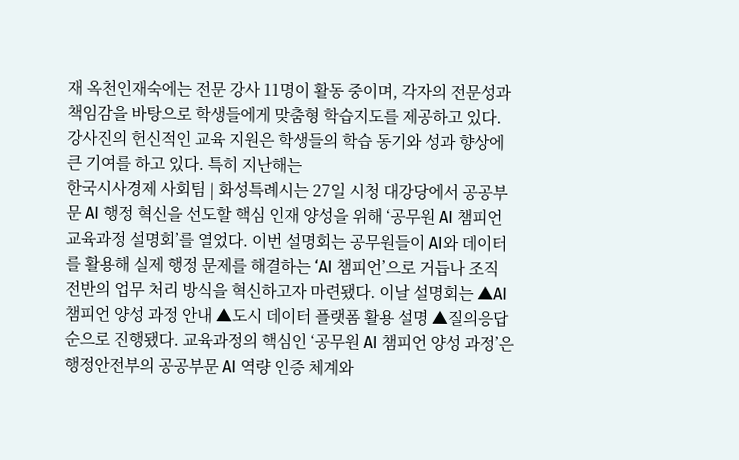재 옥천인재숙에는 전문 강사 11명이 활동 중이며, 각자의 전문성과 책임감을 바탕으로 학생들에게 맞춤형 학습지도를 제공하고 있다. 강사진의 헌신적인 교육 지원은 학생들의 학습 동기와 성과 향상에 큰 기여를 하고 있다. 특히 지난해는
한국시사경제 사회팀 | 화성특례시는 27일 시청 대강당에서 공공부문 AI 행정 혁신을 선도할 핵심 인재 양성을 위해 ‘공무원 AI 챔피언 교육과정 설명회’를 열었다. 이번 설명회는 공무원들이 AI와 데이터를 활용해 실제 행정 문제를 해결하는 ‘AI 챔피언’으로 거듭나 조직 전반의 업무 처리 방식을 혁신하고자 마련됐다. 이날 설명회는 ▲AI 챔피언 양성 과정 안내 ▲도시 데이터 플랫폼 활용 설명 ▲질의응답 순으로 진행됐다. 교육과정의 핵심인 ‘공무원 AI 챔피언 양성 과정’은 행정안전부의 공공부문 AI 역량 인증 체계와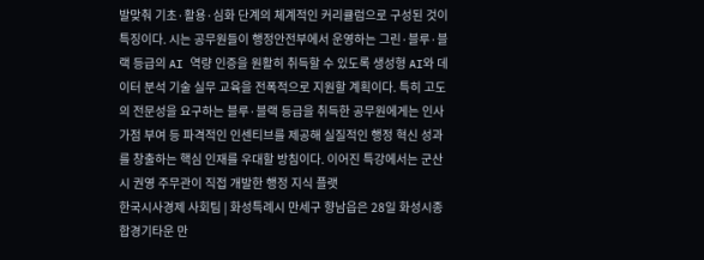발맞춰 기초·활용·심화 단계의 체계적인 커리큘럼으로 구성된 것이 특징이다. 시는 공무원들이 행정안전부에서 운영하는 그린·블루·블랙 등급의 AI 역량 인증을 원활히 취득할 수 있도록 생성형 AI와 데이터 분석 기술 실무 교육을 전폭적으로 지원할 계획이다. 특히 고도의 전문성을 요구하는 블루·블랙 등급을 취득한 공무원에게는 인사 가점 부여 등 파격적인 인센티브를 제공해 실질적인 행정 혁신 성과를 창출하는 핵심 인재를 우대할 방침이다. 이어진 특강에서는 군산시 권영 주무관이 직접 개발한 행정 지식 플랫
한국시사경제 사회팀 | 화성특례시 만세구 향남읍은 28일 화성시종합경기타운 만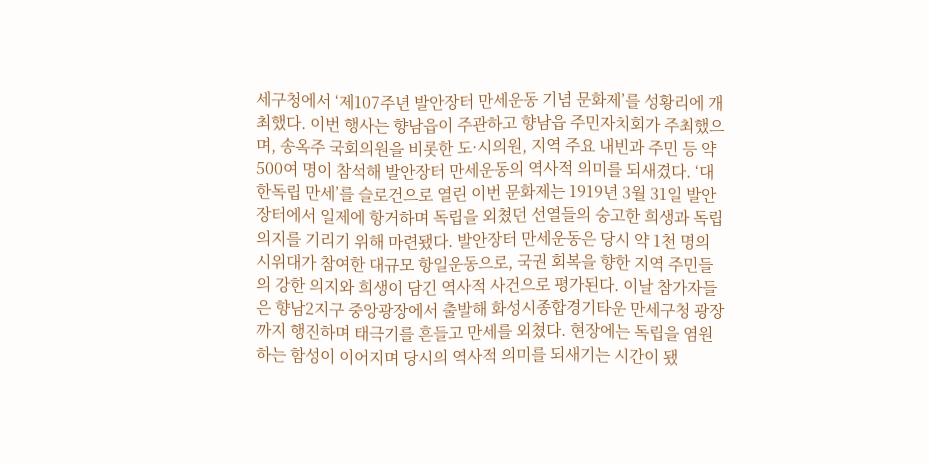세구청에서 ‘제107주년 발안장터 만세운동 기념 문화제’를 성황리에 개최했다. 이번 행사는 향남읍이 주관하고 향남읍 주민자치회가 주최했으며, 송옥주 국회의원을 비롯한 도·시의원, 지역 주요 내빈과 주민 등 약 500여 명이 참석해 발안장터 만세운동의 역사적 의미를 되새겼다. ‘대한독립 만세’를 슬로건으로 열린 이번 문화제는 1919년 3월 31일 발안장터에서 일제에 항거하며 독립을 외쳤던 선열들의 숭고한 희생과 독립 의지를 기리기 위해 마련됐다. 발안장터 만세운동은 당시 약 1천 명의 시위대가 참여한 대규모 항일운동으로, 국권 회복을 향한 지역 주민들의 강한 의지와 희생이 담긴 역사적 사건으로 평가된다. 이날 참가자들은 향남2지구 중앙광장에서 출발해 화성시종합경기타운 만세구청 광장까지 행진하며 태극기를 흔들고 만세를 외쳤다. 현장에는 독립을 염원하는 함성이 이어지며 당시의 역사적 의미를 되새기는 시간이 됐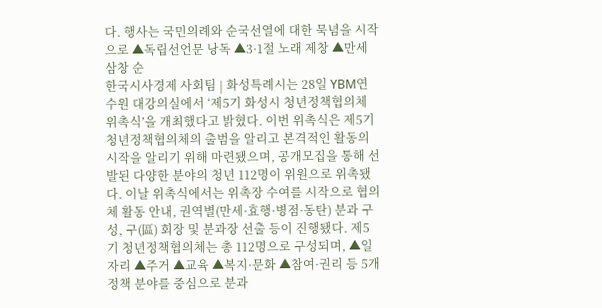다. 행사는 국민의례와 순국선열에 대한 묵념을 시작으로 ▲독립선언문 낭독 ▲3·1절 노래 제창 ▲만세삼창 순
한국시사경제 사회팀 | 화성특례시는 28일 YBM연수원 대강의실에서 ‘제5기 화성시 청년정책협의체 위촉식’을 개최했다고 밝혔다. 이번 위촉식은 제5기 청년정책협의체의 출범을 알리고 본격적인 활동의 시작을 알리기 위해 마련됐으며, 공개모집을 통해 선발된 다양한 분야의 청년 112명이 위원으로 위촉됐다. 이날 위촉식에서는 위촉장 수여를 시작으로 협의체 활동 안내, 권역별(만세·효행·병점·동탄) 분과 구성, 구(區) 회장 및 분과장 선출 등이 진행됐다. 제5기 청년정책협의체는 총 112명으로 구성되며, ▲일자리 ▲주거 ▲교육 ▲복지·문화 ▲참여·권리 등 5개 정책 분야를 중심으로 분과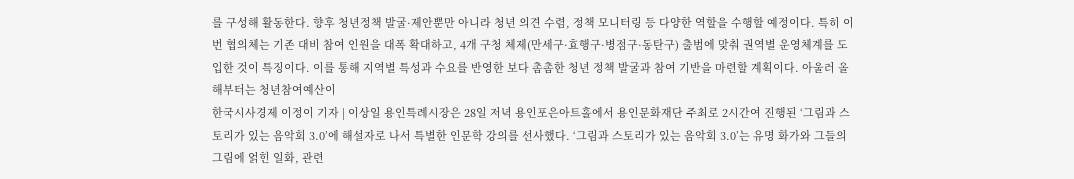를 구성해 활동한다. 향후 청년정책 발굴·제안뿐만 아니라 청년 의견 수렴, 정책 모니터링 등 다양한 역할을 수행할 예정이다. 특히 이번 협의체는 기존 대비 참여 인원을 대폭 확대하고, 4개 구청 체제(만세구·효행구·병점구·동탄구) 출범에 맞춰 권역별 운영체계를 도입한 것이 특징이다. 이를 통해 지역별 특성과 수요를 반영한 보다 촘촘한 청년 정책 발굴과 참여 기반을 마련할 계획이다. 아울러 올해부터는 청년참여예산이
한국시사경제 이정이 기자 | 이상일 용인특례시장은 28일 저녁 용인포은아트홀에서 용인문화재단 주최로 2시간여 진행된 ‘그림과 스토리가 있는 음악회 3.0’에 해설자로 나서 특별한 인문학 강의를 선사했다. ‘그림과 스토리가 있는 음악회 3.0’는 유명 화가와 그들의 그림에 얽힌 일화, 관련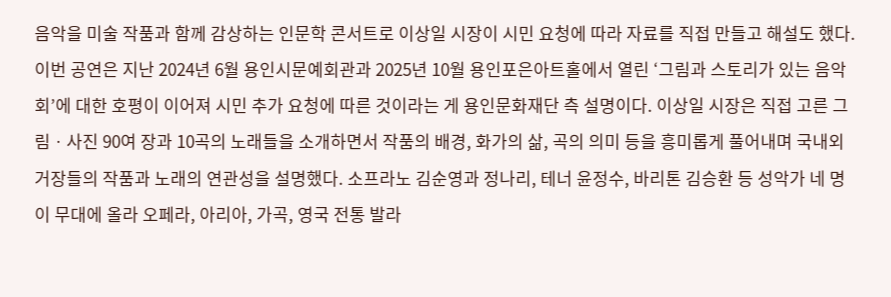음악을 미술 작품과 함께 감상하는 인문학 콘서트로 이상일 시장이 시민 요청에 따라 자료를 직접 만들고 해설도 했다. 이번 공연은 지난 2024년 6월 용인시문예회관과 2025년 10월 용인포은아트홀에서 열린 ‘그림과 스토리가 있는 음악회’에 대한 호평이 이어져 시민 추가 요청에 따른 것이라는 게 용인문화재단 측 설명이다. 이상일 시장은 직접 고른 그림ㆍ사진 90여 장과 10곡의 노래들을 소개하면서 작품의 배경, 화가의 삶, 곡의 의미 등을 흥미롭게 풀어내며 국내외 거장들의 작품과 노래의 연관성을 설명했다. 소프라노 김순영과 정나리, 테너 윤정수, 바리톤 김승환 등 성악가 네 명이 무대에 올라 오페라, 아리아, 가곡, 영국 전통 발라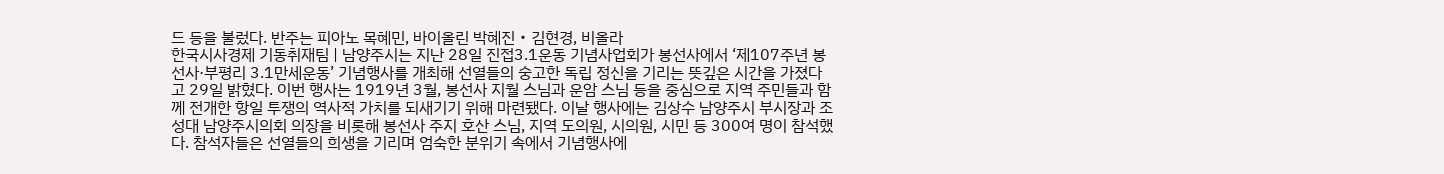드 등을 불렀다. 반주는 피아노 목혜민, 바이올린 박혜진‧김현경, 비올라
한국시사경제 기동취재팀 | 남양주시는 지난 28일 진접3.1운동 기념사업회가 봉선사에서 ‘제107주년 봉선사·부평리 3.1만세운동’ 기념행사를 개최해 선열들의 숭고한 독립 정신을 기리는 뜻깊은 시간을 가졌다고 29일 밝혔다. 이번 행사는 1919년 3월, 봉선사 지월 스님과 운암 스님 등을 중심으로 지역 주민들과 함께 전개한 항일 투쟁의 역사적 가치를 되새기기 위해 마련됐다. 이날 행사에는 김상수 남양주시 부시장과 조성대 남양주시의회 의장을 비롯해 봉선사 주지 호산 스님, 지역 도의원, 시의원, 시민 등 300여 명이 참석했다. 참석자들은 선열들의 희생을 기리며 엄숙한 분위기 속에서 기념행사에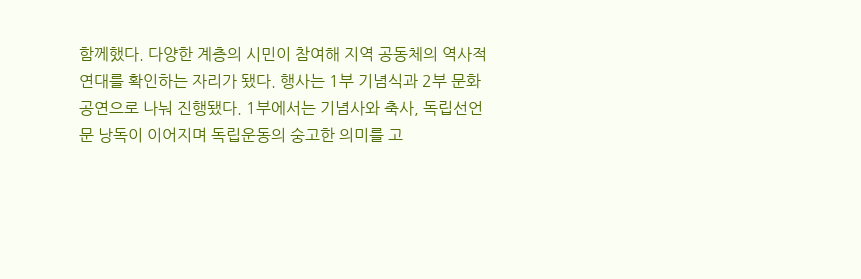함께했다. 다양한 계층의 시민이 참여해 지역 공동체의 역사적 연대를 확인하는 자리가 됐다. 행사는 1부 기념식과 2부 문화공연으로 나눠 진행됐다. 1부에서는 기념사와 축사, 독립선언문 낭독이 이어지며 독립운동의 숭고한 의미를 고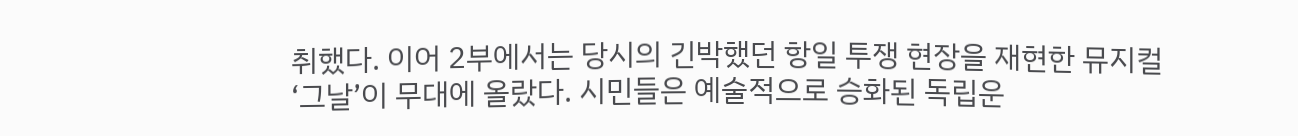취했다. 이어 2부에서는 당시의 긴박했던 항일 투쟁 현장을 재현한 뮤지컬 ‘그날’이 무대에 올랐다. 시민들은 예술적으로 승화된 독립운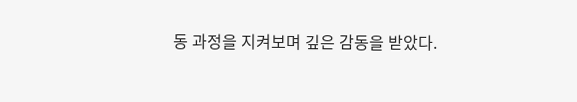동 과정을 지켜보며 깊은 감동을 받았다.